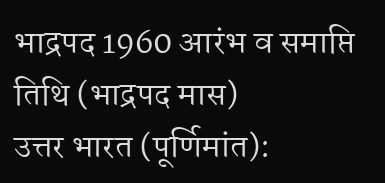भाद्रपद 1960 आरंभ व समाप्ति तिथि (भाद्रपद मास)
उत्तर भारत (पूर्णिमांत):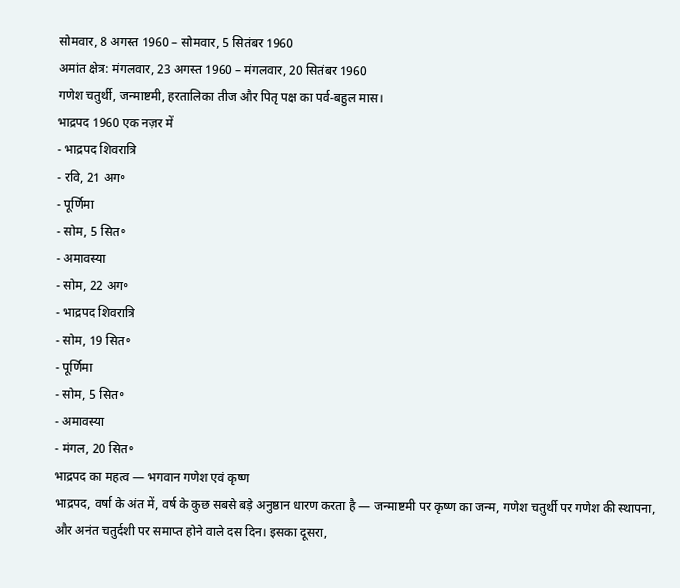सोमवार, 8 अगस्त 1960 – सोमवार, 5 सितंबर 1960
अमांत क्षेत्र: मंगलवार, 23 अगस्त 1960 – मंगलवार, 20 सितंबर 1960
गणेश चतुर्थी, जन्माष्टमी, हरतालिका तीज और पितृ पक्ष का पर्व-बहुल मास।
भाद्रपद 1960 एक नज़र में
- भाद्रपद शिवरात्रि
- रवि, 21 अग॰
- पूर्णिमा
- सोम, 5 सित॰
- अमावस्या
- सोम, 22 अग॰
- भाद्रपद शिवरात्रि
- सोम, 19 सित॰
- पूर्णिमा
- सोम, 5 सित॰
- अमावस्या
- मंगल, 20 सित॰
भाद्रपद का महत्व — भगवान गणेश एवं कृष्ण
भाद्रपद, वर्षा के अंत में, वर्ष के कुछ सबसे बड़े अनुष्ठान धारण करता है — जन्माष्टमी पर कृष्ण का जन्म, गणेश चतुर्थी पर गणेश की स्थापना, और अनंत चतुर्दशी पर समाप्त होने वाले दस दिन। इसका दूसरा,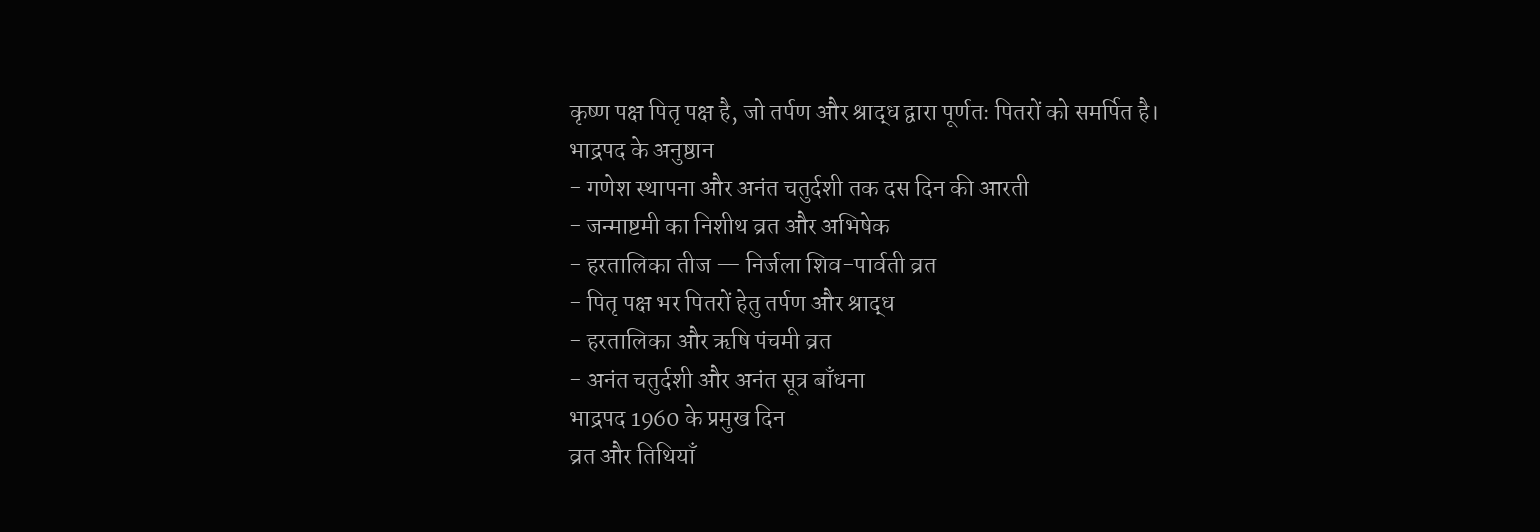कृष्ण पक्ष पितृ पक्ष है, जो तर्पण और श्राद्ध द्वारा पूर्णतः पितरों को समर्पित है।
भाद्रपद के अनुष्ठान
- गणेश स्थापना और अनंत चतुर्दशी तक दस दिन की आरती
- जन्माष्टमी का निशीथ व्रत और अभिषेक
- हरतालिका तीज — निर्जला शिव-पार्वती व्रत
- पितृ पक्ष भर पितरों हेतु तर्पण और श्राद्ध
- हरतालिका और ऋषि पंचमी व्रत
- अनंत चतुर्दशी और अनंत सूत्र बाँधना
भाद्रपद 1960 के प्रमुख दिन
व्रत और तिथियाँ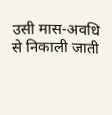उसी मास-अवधि से निकाली जाती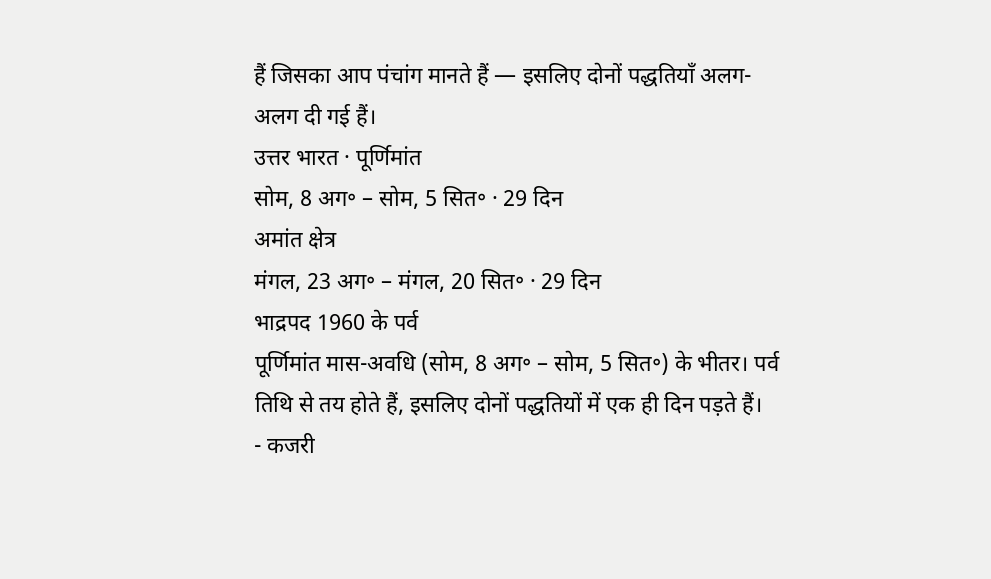हैं जिसका आप पंचांग मानते हैं — इसलिए दोनों पद्धतियाँ अलग-अलग दी गई हैं।
उत्तर भारत · पूर्णिमांत
सोम, 8 अग॰ – सोम, 5 सित॰ · 29 दिन
अमांत क्षेत्र
मंगल, 23 अग॰ – मंगल, 20 सित॰ · 29 दिन
भाद्रपद 1960 के पर्व
पूर्णिमांत मास-अवधि (सोम, 8 अग॰ – सोम, 5 सित॰) के भीतर। पर्व तिथि से तय होते हैं, इसलिए दोनों पद्धतियों में एक ही दिन पड़ते हैं।
- कजरी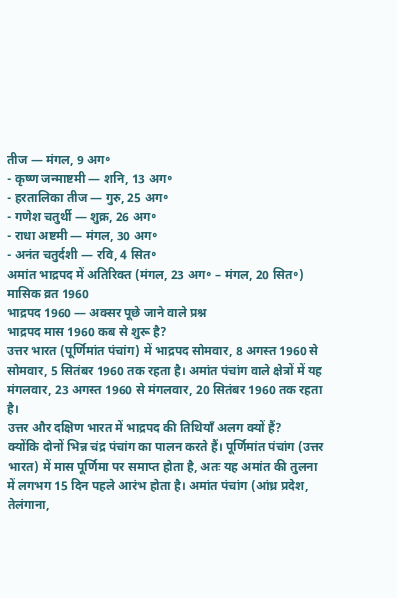तीज — मंगल, 9 अग॰
- कृष्ण जन्माष्टमी — शनि, 13 अग॰
- हरतालिका तीज — गुरु, 25 अग॰
- गणेश चतुर्थी — शुक्र, 26 अग॰
- राधा अष्टमी — मंगल, 30 अग॰
- अनंत चतुर्दशी — रवि, 4 सित॰
अमांत भाद्रपद में अतिरिक्त (मंगल, 23 अग॰ – मंगल, 20 सित॰)
मासिक व्रत 1960
भाद्रपद 1960 — अक्सर पूछे जाने वाले प्रश्न
भाद्रपद मास 1960 कब से शुरू है?
उत्तर भारत (पूर्णिमांत पंचांग) में भाद्रपद सोमवार, 8 अगस्त 1960 से सोमवार, 5 सितंबर 1960 तक रहता है। अमांत पंचांग वाले क्षेत्रों में यह मंगलवार, 23 अगस्त 1960 से मंगलवार, 20 सितंबर 1960 तक रहता है।
उत्तर और दक्षिण भारत में भाद्रपद की तिथियाँ अलग क्यों हैं?
क्योंकि दोनों भिन्न चंद्र पंचांग का पालन करते हैं। पूर्णिमांत पंचांग (उत्तर भारत) में मास पूर्णिमा पर समाप्त होता है, अतः यह अमांत की तुलना में लगभग 15 दिन पहले आरंभ होता है। अमांत पंचांग (आंध्र प्रदेश, तेलंगाना,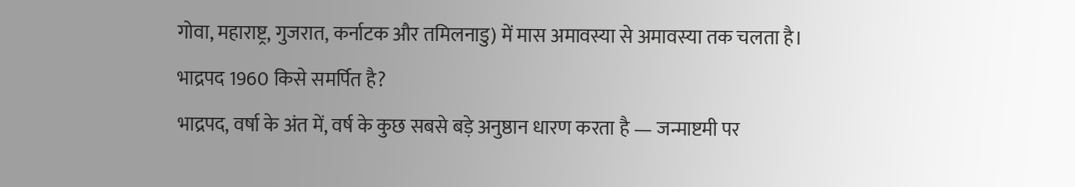गोवा, महाराष्ट्र, गुजरात, कर्नाटक और तमिलनाडु) में मास अमावस्या से अमावस्या तक चलता है।
भाद्रपद 1960 किसे समर्पित है?
भाद्रपद, वर्षा के अंत में, वर्ष के कुछ सबसे बड़े अनुष्ठान धारण करता है — जन्माष्टमी पर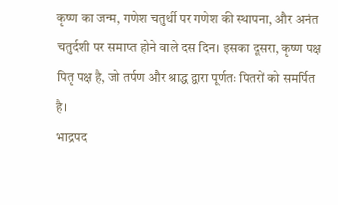कृष्ण का जन्म, गणेश चतुर्थी पर गणेश की स्थापना, और अनंत चतुर्दशी पर समाप्त होने वाले दस दिन। इसका दूसरा, कृष्ण पक्ष पितृ पक्ष है, जो तर्पण और श्राद्ध द्वारा पूर्णतः पितरों को समर्पित है।
भाद्रपद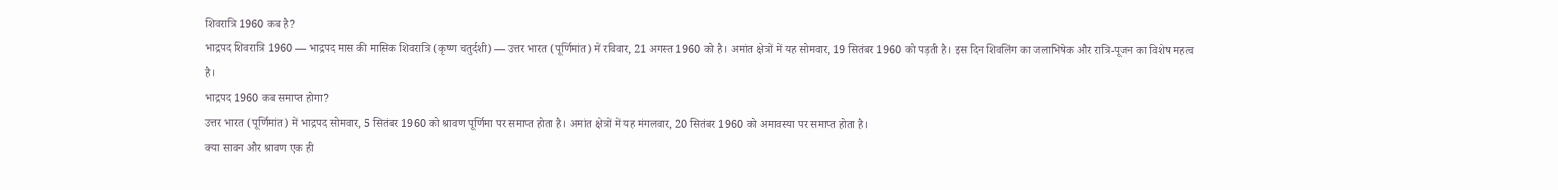शिवरात्रि 1960 कब है?
भाद्रपद शिवरात्रि 1960 — भाद्रपद मास की मासिक शिवरात्रि (कृष्ण चतुर्दशी) — उत्तर भारत (पूर्णिमांत) में रविवार, 21 अगस्त 1960 को है। अमांत क्षेत्रों में यह सोमवार, 19 सितंबर 1960 को पड़ती है। इस दिन शिवलिंग का जलाभिषेक और रात्रि-पूजन का विशेष महत्व है।
भाद्रपद 1960 कब समाप्त होगा?
उत्तर भारत (पूर्णिमांत) में भाद्रपद सोमवार, 5 सितंबर 1960 को श्रावण पूर्णिमा पर समाप्त होता है। अमांत क्षेत्रों में यह मंगलवार, 20 सितंबर 1960 को अमावस्या पर समाप्त होता है।
क्या सावन और श्रावण एक ही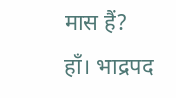मास हैं?
हाँ। भाद्रपद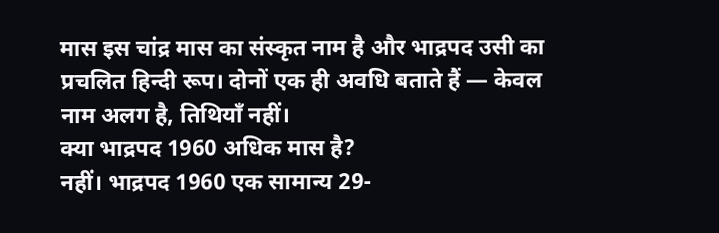मास इस चांद्र मास का संस्कृत नाम है और भाद्रपद उसी का प्रचलित हिन्दी रूप। दोनों एक ही अवधि बताते हैं — केवल नाम अलग है, तिथियाँ नहीं।
क्या भाद्रपद 1960 अधिक मास है?
नहीं। भाद्रपद 1960 एक सामान्य 29-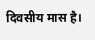दिवसीय मास है।